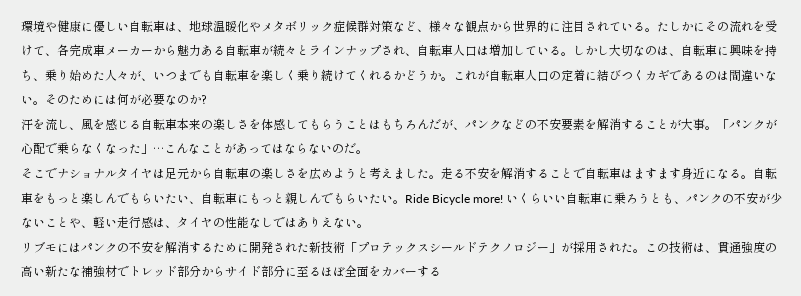環境や健康に優しい自転車は、地球温暖化やメタボリック症候群対策など、様々な観点から世界的に注目されている。たしかにその流れを受けて、各完成車メーカーから魅力ある自転車が続々とラインナップされ、自転車人口は増加している。しかし大切なのは、自転車に興味を持ち、乗り始めた人々が、いつまでも自転車を楽しく乗り続けてくれるかどうか。これが自転車人口の定着に結びつくカギであるのは間違いない。そのためには何が必要なのか?
汗を流し、風を感じる自転車本来の楽しさを体感してもらうことはもちろんだが、パンクなどの不安要素を解消することが大事。「パンクが心配で乗らなくなった」…こんなことがあってはならないのだ。
そこでナショナルタイヤは足元から自転車の楽しさを広めようと考えました。走る不安を解消することで自転車はますます身近になる。自転車をもっと楽しんでもらいたい、自転車にもっと親しんでもらいたい。Ride Bicycle more! いくらいい自転車に乗ろうとも、パンクの不安が少ないことや、軽い走行感は、タイヤの性能なしではありえない。
リブモにはパンクの不安を解消するために開発された新技術「プロテックスシールドテクノロジー」が採用された。この技術は、貫通強度の高い新たな補強材でトレッド部分からサイド部分に至るほぼ全面をカバーする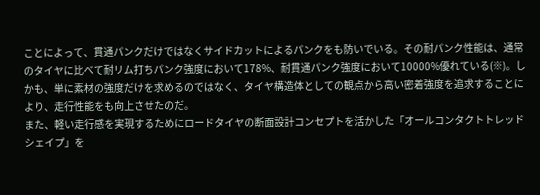ことによって、貫通パンクだけではなくサイドカットによるパンクをも防いでいる。その耐パンク性能は、通常のタイヤに比べて耐リム打ちパンク強度において178%、耐貫通パンク強度において10000%優れている(※)。しかも、単に素材の強度だけを求めるのではなく、タイヤ構造体としての観点から高い密着強度を追求することにより、走行性能をも向上させたのだ。
また、軽い走行感を実現するためにロードタイヤの断面設計コンセプトを活かした「オールコンタクトトレッドシェイプ」を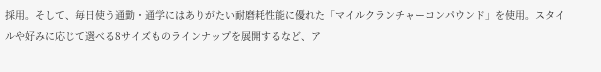採用。そして、毎日使う通勤・通学にはありがたい耐磨耗性能に優れた「マイルクランチャーコンパウンド」を使用。スタイルや好みに応じて選べる8サイズものラインナップを展開するなど、ア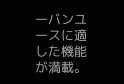ーバンユースに適した機能が満載。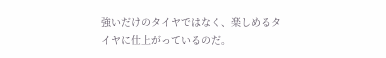強いだけのタイヤではなく、楽しめるタイヤに仕上がっているのだ。